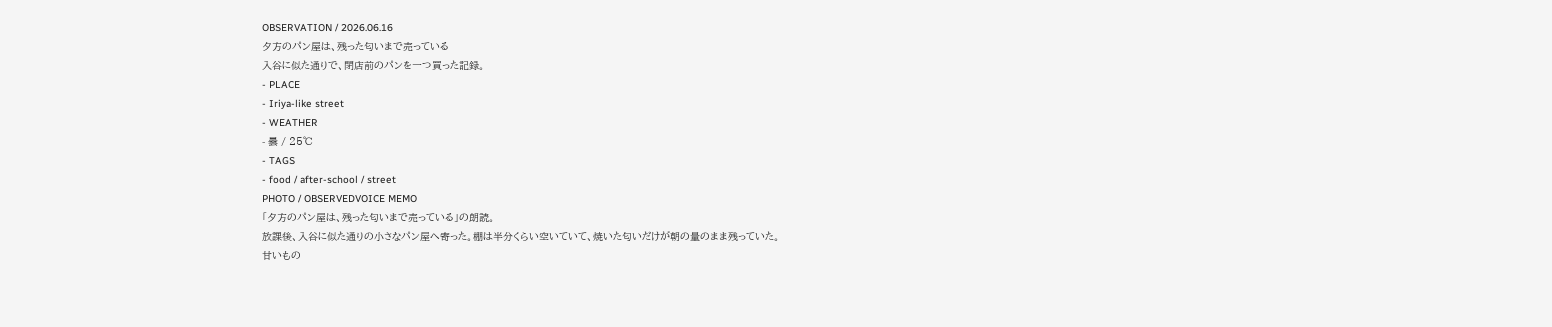OBSERVATION / 2026.06.16
夕方のパン屋は、残った匂いまで売っている
入谷に似た通りで、閉店前のパンを一つ買った記録。
- PLACE
- Iriya-like street
- WEATHER
- 曇 / 25℃
- TAGS
- food / after-school / street
PHOTO / OBSERVEDVOICE MEMO
「夕方のパン屋は、残った匂いまで売っている」の朗読。
放課後、入谷に似た通りの小さなパン屋へ寄った。棚は半分くらい空いていて、焼いた匂いだけが朝の量のまま残っていた。
甘いもの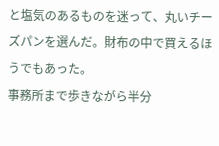と塩気のあるものを迷って、丸いチーズパンを選んだ。財布の中で買えるほうでもあった。
事務所まで歩きながら半分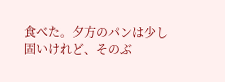食べた。夕方のパンは少し固いけれど、そのぶ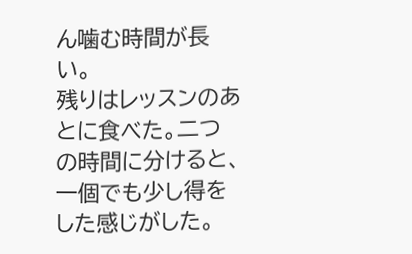ん噛む時間が長い。
残りはレッスンのあとに食べた。二つの時間に分けると、一個でも少し得をした感じがした。